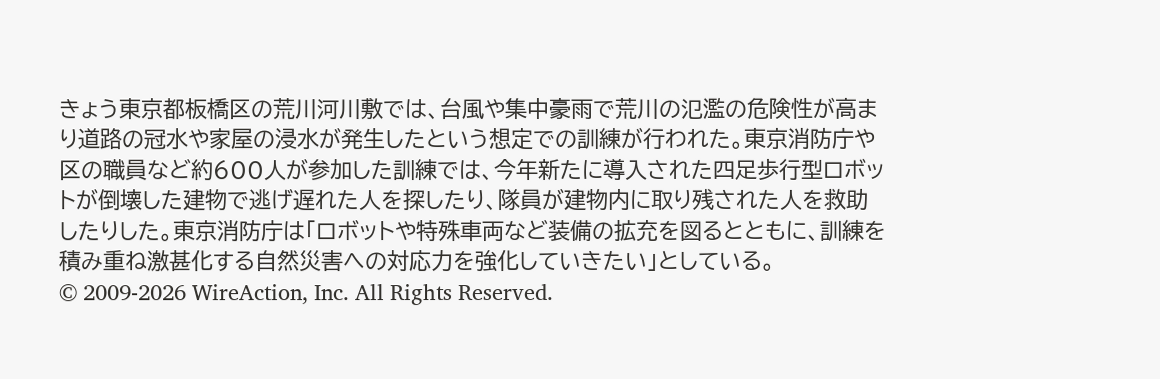きょう東京都板橋区の荒川河川敷では、台風や集中豪雨で荒川の氾濫の危険性が高まり道路の冠水や家屋の浸水が発生したという想定での訓練が行われた。東京消防庁や区の職員など約600人が参加した訓練では、今年新たに導入された四足歩行型ロボットが倒壊した建物で逃げ遅れた人を探したり、隊員が建物内に取り残された人を救助したりした。東京消防庁は「ロボットや特殊車両など装備の拡充を図るとともに、訓練を積み重ね激甚化する自然災害への対応力を強化していきたい」としている。
© 2009-2026 WireAction, Inc. All Rights Reserved.